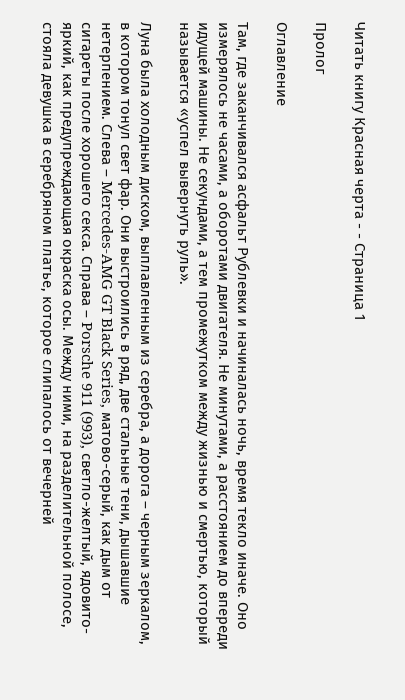Читать книгу Красная черта - - Страница 1

Пролог

Оглавление

Там, где заканчивался асфальт Рублевки и начиналась ночь, время текло иначе. Оно измерялось не часами, а оборотами двигателя. Не минутами, а расстоянием до впереди идущей машины. Не секундами, а тем промежутком между жизнью и смертью, который называется «успел вывернуть руль».

Луна была холодным диском, выплавленным из серебра, а дорога – черным зеркалом, в котором тонул свет фар. Они выстроились в ряд, две стальные тени, дышавшие нетерпением. Слева – Mercedes-AMG GT Black Series, матово-серый, как дым от сигареты после хорошего секса. Справа – Porsche 911 (993), светло-желтый, ядовито-яркий, как предупреждающая окраска осы. Между ними, на разделительной полосе, стояла девушка в серебряном платье, которое слипалось от вечерней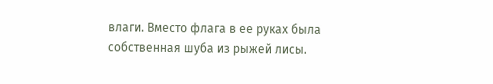влаги. Вместо флага в ее руках была собственная шуба из рыжей лисы.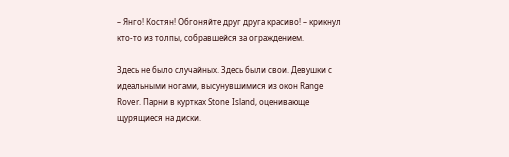– Янго! Костян! Обгоняйте друг друга красиво! – крикнул кто-то из толпы, собравшейся за ограждением.

Здесь не было случайных. Здесь были свои. Девушки с идеальными ногами, высунувшимися из окон Range Rover. Парни в куртках Stone Island, оценивающе щурящиеся на диски.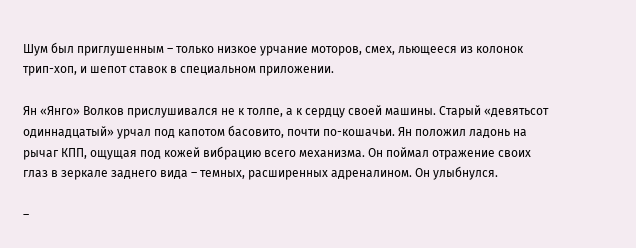Шум был приглушенным – только низкое урчание моторов, смех, льющееся из колонок трип-хоп, и шепот ставок в специальном приложении.

Ян «Янго» Волков прислушивался не к толпе, а к сердцу своей машины. Старый «девятьсот одиннадцатый» урчал под капотом басовито, почти по-кошачьи. Ян положил ладонь на рычаг КПП, ощущая под кожей вибрацию всего механизма. Он поймал отражение своих глаз в зеркале заднего вида – темных, расширенных адреналином. Он улыбнулся.

–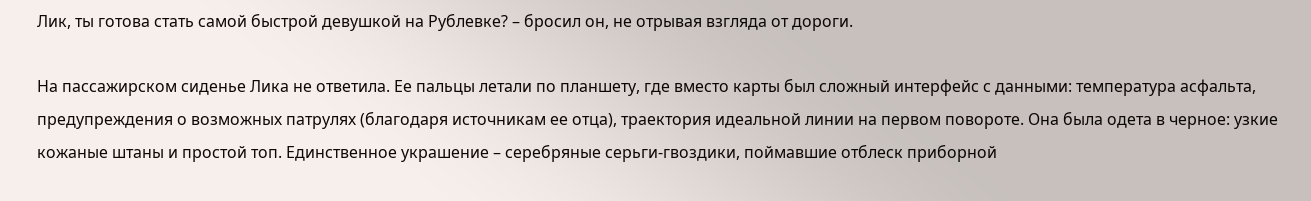Лик, ты готова стать самой быстрой девушкой на Рублевке? – бросил он, не отрывая взгляда от дороги.

На пассажирском сиденье Лика не ответила. Ее пальцы летали по планшету, где вместо карты был сложный интерфейс с данными: температура асфальта, предупреждения о возможных патрулях (благодаря источникам ее отца), траектория идеальной линии на первом повороте. Она была одета в черное: узкие кожаные штаны и простой топ. Единственное украшение – серебряные серьги-гвоздики, поймавшие отблеск приборной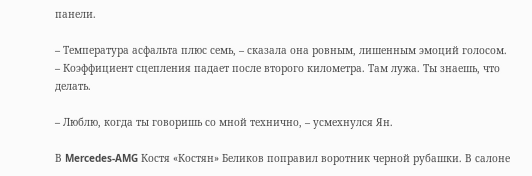панели.

– Температура асфальта плюс семь, – сказала она ровным, лишенным эмоций голосом. – Коэффициент сцепления падает после второго километра. Там лужа. Ты знаешь, что делать.

– Люблю, когда ты говоришь со мной технично, – усмехнулся Ян.

В Mercedes-AMG Костя «Костян» Беликов поправил воротник черной рубашки. В салоне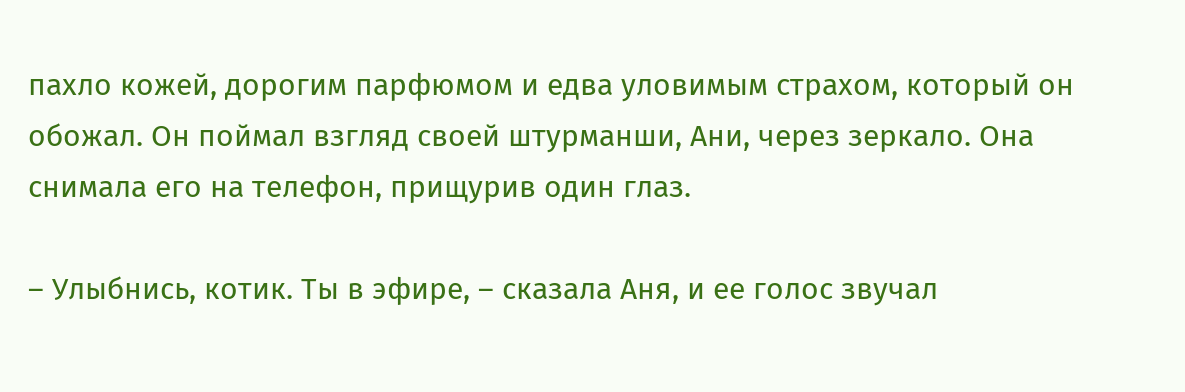пахло кожей, дорогим парфюмом и едва уловимым страхом, который он обожал. Он поймал взгляд своей штурманши, Ани, через зеркало. Она снимала его на телефон, прищурив один глаз.

– Улыбнись, котик. Ты в эфире, – сказала Аня, и ее голос звучал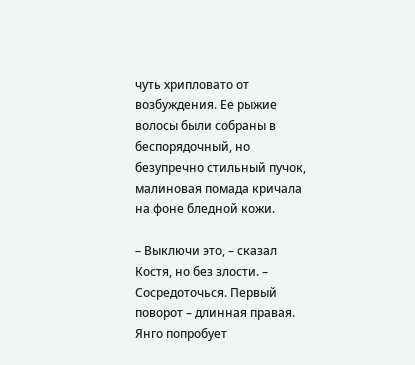чуть хрипловато от возбуждения. Ее рыжие волосы были собраны в беспорядочный, но безупречно стильный пучок, малиновая помада кричала на фоне бледной кожи.

– Выключи это, – сказал Костя, но без злости. – Сосредоточься. Первый поворот – длинная правая. Янго попробует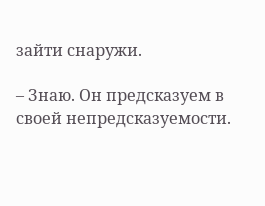зайти снаружи.

– Знаю. Он предсказуем в своей непредсказуемости.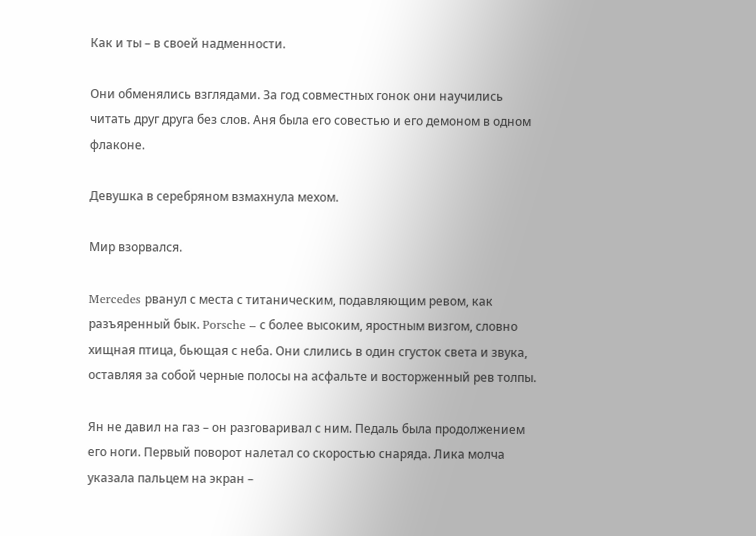Как и ты – в своей надменности.

Они обменялись взглядами. За год совместных гонок они научились читать друг друга без слов. Аня была его совестью и его демоном в одном флаконе.

Девушка в серебряном взмахнула мехом.

Мир взорвался.

Mercedes рванул с места с титаническим, подавляющим ревом, как разъяренный бык. Porsche – с более высоким, яростным визгом, словно хищная птица, бьющая с неба. Они слились в один сгусток света и звука, оставляя за собой черные полосы на асфальте и восторженный рев толпы.

Ян не давил на газ – он разговаривал с ним. Педаль была продолжением его ноги. Первый поворот налетал со скоростью снаряда. Лика молча указала пальцем на экран –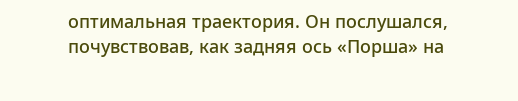оптимальная траектория. Он послушался, почувствовав, как задняя ось «Порша» на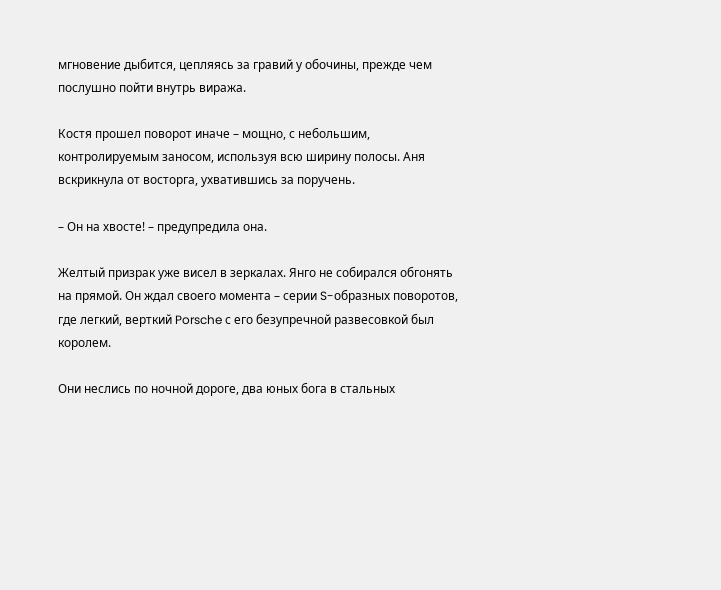мгновение дыбится, цепляясь за гравий у обочины, прежде чем послушно пойти внутрь виража.

Костя прошел поворот иначе – мощно, с небольшим, контролируемым заносом, используя всю ширину полосы. Аня вскрикнула от восторга, ухватившись за поручень.

– Он на хвосте! – предупредила она.

Желтый призрак уже висел в зеркалах. Янго не собирался обгонять на прямой. Он ждал своего момента – серии S-образных поворотов, где легкий, верткий Porsche с его безупречной развесовкой был королем.

Они неслись по ночной дороге, два юных бога в стальных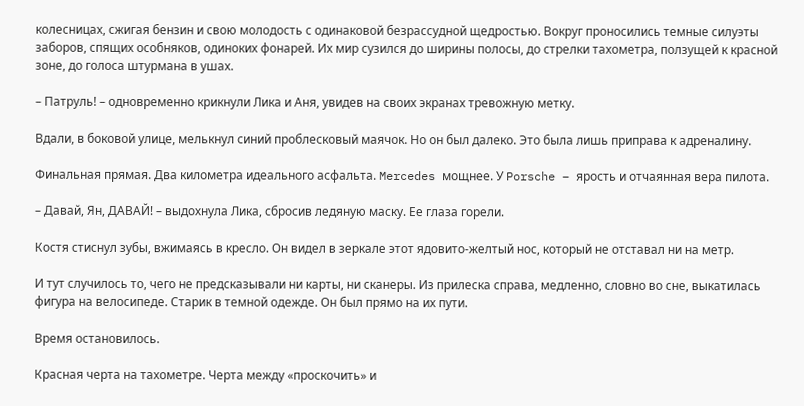колесницах, сжигая бензин и свою молодость с одинаковой безрассудной щедростью. Вокруг проносились темные силуэты заборов, спящих особняков, одиноких фонарей. Их мир сузился до ширины полосы, до стрелки тахометра, ползущей к красной зоне, до голоса штурмана в ушах.

– Патруль! – одновременно крикнули Лика и Аня, увидев на своих экранах тревожную метку.

Вдали, в боковой улице, мелькнул синий проблесковый маячок. Но он был далеко. Это была лишь приправа к адреналину.

Финальная прямая. Два километра идеального асфальта. Mercedes мощнее. У Porsche – ярость и отчаянная вера пилота.

– Давай, Ян, ДАВАЙ! – выдохнула Лика, сбросив ледяную маску. Ее глаза горели.

Костя стиснул зубы, вжимаясь в кресло. Он видел в зеркале этот ядовито-желтый нос, который не отставал ни на метр.

И тут случилось то, чего не предсказывали ни карты, ни сканеры. Из прилеска справа, медленно, словно во сне, выкатилась фигура на велосипеде. Старик в темной одежде. Он был прямо на их пути.

Время остановилось.

Красная черта на тахометре. Черта между «проскочить» и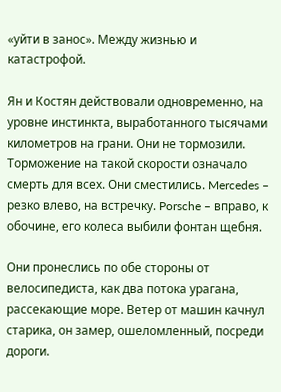«уйти в занос». Между жизнью и катастрофой.

Ян и Костян действовали одновременно, на уровне инстинкта, выработанного тысячами километров на грани. Они не тормозили. Торможение на такой скорости означало смерть для всех. Они сместились. Mercedes – резко влево, на встречку. Porsche – вправо, к обочине, его колеса выбили фонтан щебня.

Они пронеслись по обе стороны от велосипедиста, как два потока урагана, рассекающие море. Ветер от машин качнул старика, он замер, ошеломленный, посреди дороги.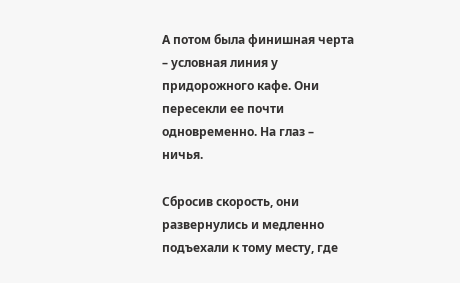А потом была финишная черта – условная линия у придорожного кафе. Они пересекли ее почти одновременно. На глаз – ничья.

Сбросив скорость, они развернулись и медленно подъехали к тому месту, где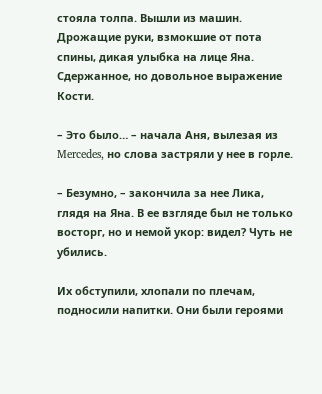стояла толпа. Вышли из машин. Дрожащие руки, взмокшие от пота спины, дикая улыбка на лице Яна. Сдержанное, но довольное выражение Кости.

– Это было… – начала Аня, вылезая из Mercedes, но слова застряли у нее в горле.

– Безумно, – закончила за нее Лика, глядя на Яна. В ее взгляде был не только восторг, но и немой укор: видел? Чуть не убились.

Их обступили, хлопали по плечам, подносили напитки. Они были героями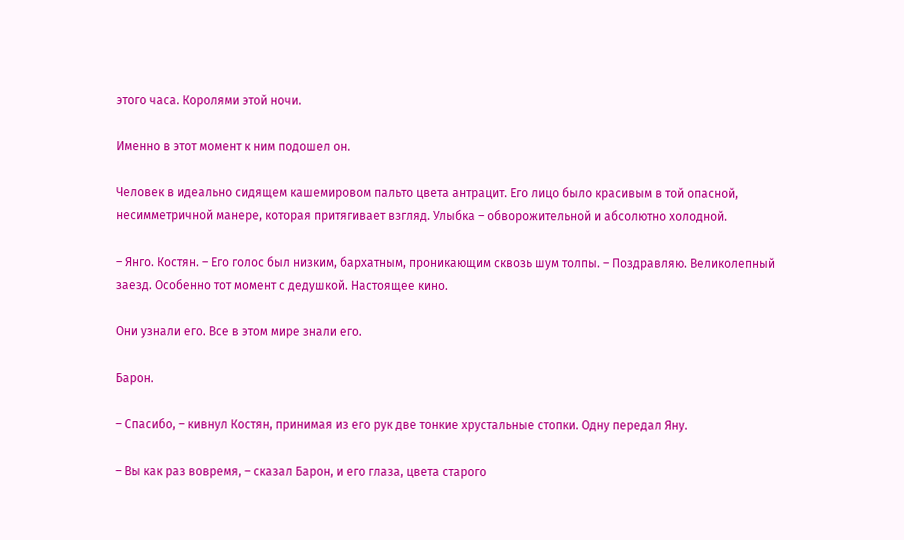этого часа. Королями этой ночи.

Именно в этот момент к ним подошел он.

Человек в идеально сидящем кашемировом пальто цвета антрацит. Его лицо было красивым в той опасной, несимметричной манере, которая притягивает взгляд. Улыбка – обворожительной и абсолютно холодной.

– Янго. Костян. – Его голос был низким, бархатным, проникающим сквозь шум толпы. – Поздравляю. Великолепный заезд. Особенно тот момент с дедушкой. Настоящее кино.

Они узнали его. Все в этом мире знали его.

Барон.

– Спасибо, – кивнул Костян, принимая из его рук две тонкие хрустальные стопки. Одну передал Яну.

– Вы как раз вовремя, – сказал Барон, и его глаза, цвета старого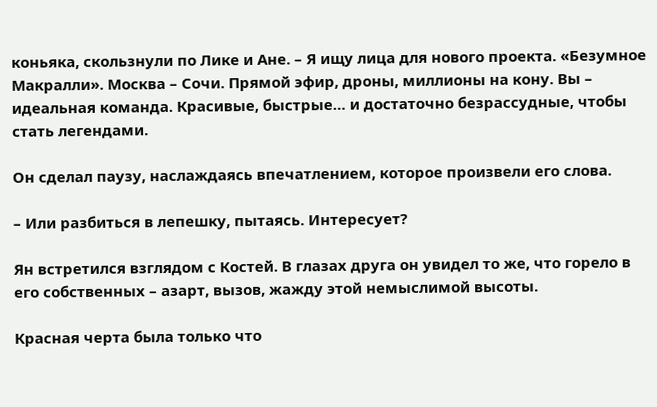коньяка, скользнули по Лике и Ане. – Я ищу лица для нового проекта. «Безумное Макралли». Москва – Сочи. Прямой эфир, дроны, миллионы на кону. Вы – идеальная команда. Красивые, быстрые… и достаточно безрассудные, чтобы стать легендами.

Он сделал паузу, наслаждаясь впечатлением, которое произвели его слова.

– Или разбиться в лепешку, пытаясь. Интересует?

Ян встретился взглядом с Костей. В глазах друга он увидел то же, что горело в его собственных – азарт, вызов, жажду этой немыслимой высоты.

Красная черта была только что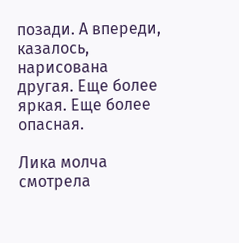позади. А впереди, казалось, нарисована другая. Еще более яркая. Еще более опасная.

Лика молча смотрела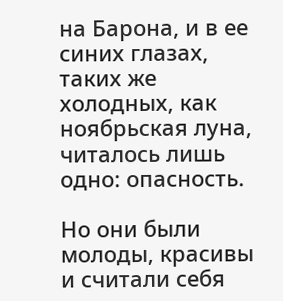на Барона, и в ее синих глазах, таких же холодных, как ноябрьская луна, читалось лишь одно: опасность.

Но они были молоды, красивы и считали себя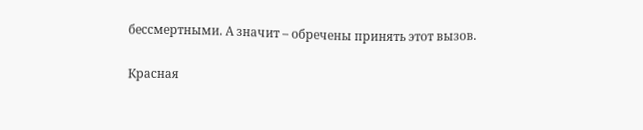бессмертными. А значит – обречены принять этот вызов.

Красная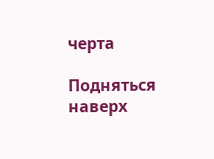черта

Подняться наверх